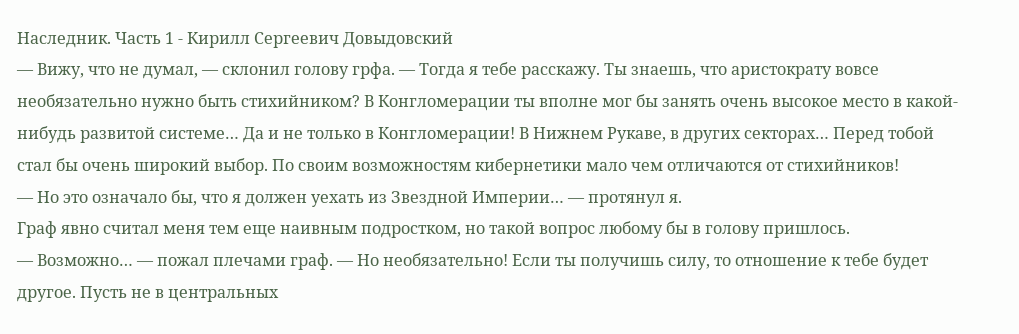Наследник. Часть 1 - Кирилл Сергеевич Довыдовский
— Вижу, что не думал, — склонил голову грфа. — Тогда я тебе расскажу. Ты знаешь, что аристократу вовсе необязательно нужно быть стихийником? В Конгломерации ты вполне мог бы занять очень высокое место в какой-нибудь развитой системе… Да и не только в Конгломерации! В Нижнем Рукаве, в других секторах… Перед тобой стал бы очень широкий выбор. По своим возможностям кибернетики мало чем отличаются от стихийников!
— Но это означало бы, что я должен уехать из Звездной Империи… — протянул я.
Граф явно считал меня тем еще наивным подростком, но такой вопрос любому бы в голову пришлось.
— Возможно… — пожал плечами граф. — Но необязательно! Если ты получишь силу, то отношение к тебе будет другое. Пусть не в центральных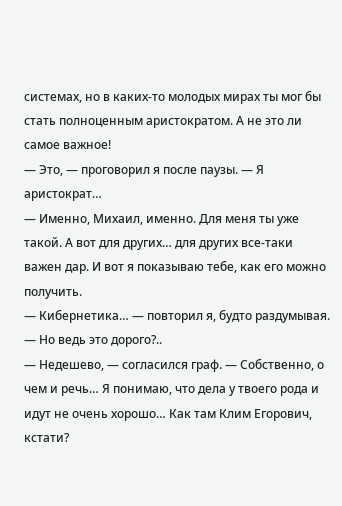системах, но в каких-то молодых мирах ты мог бы стать полноценным аристократом. А не это ли самое важное!
— Это, — проговорил я после паузы. — Я аристократ…
— Именно, Михаил, именно. Для меня ты уже такой. А вот для других… для других все-таки важен дар. И вот я показываю тебе, как его можно получить.
— Кибернетика… — повторил я, будто раздумывая. — Но ведь это дорого?..
— Недешево, — согласился граф. — Собственно, о чем и речь… Я понимаю, что дела у твоего рода и идут не очень хорошо… Как там Клим Егорович, кстати?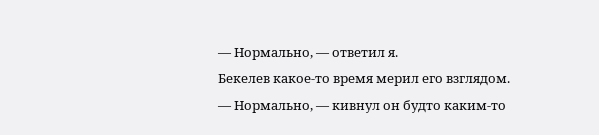— Нормально, — ответил я.
Бекелев какое-то время мерил его взглядом.
— Нормально, — кивнул он будто каким-то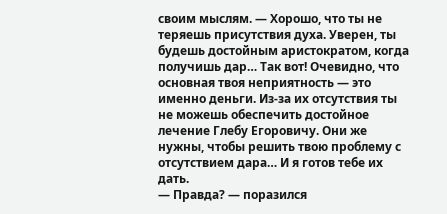своим мыслям. — Хорошо, что ты не теряешь присутствия духа. Уверен, ты будешь достойным аристократом, когда получишь дар… Так вот! Очевидно, что основная твоя неприятность — это именно деньги. Из-за их отсутствия ты не можешь обеспечить достойное лечение Глебу Егоровичу. Они же нужны, чтобы решить твою проблему с отсутствием дара… И я готов тебе их дать.
— Правда? — поразился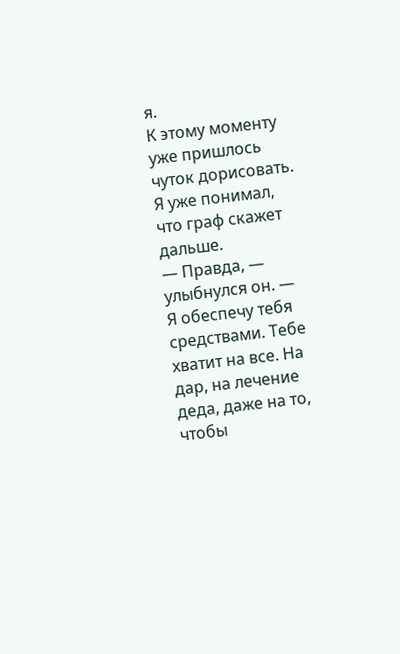я.
К этому моменту уже пришлось чуток дорисовать.
Я уже понимал, что граф скажет дальше.
— Правда, — улыбнулся он. — Я обеспечу тебя средствами. Тебе хватит на все. На дар, на лечение деда, даже на то, чтобы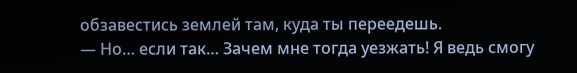обзавестись землей там, куда ты переедешь.
— Но… если так… Зачем мне тогда уезжать! Я ведь смогу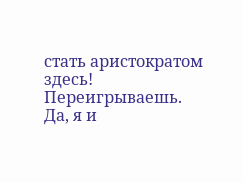стать аристократом здесь!
Переигрываешь.
Да, я и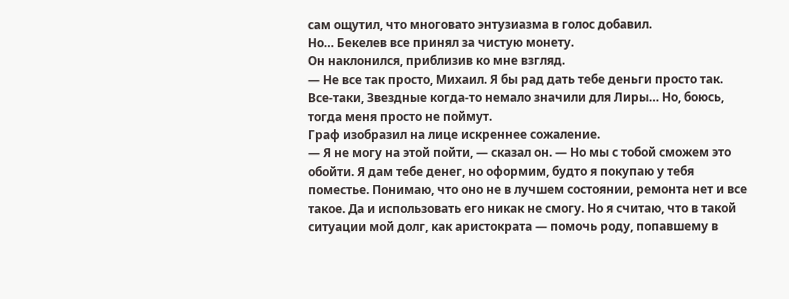сам ощутил, что многовато энтузиазма в голос добавил.
Но… Бекелев все принял за чистую монету.
Он наклонился, приблизив ко мне взгляд.
— Не все так просто, Михаил. Я бы рад дать тебе деньги просто так. Все-таки, Звездные когда-то немало значили для Лиры… Но, боюсь, тогда меня просто не поймут.
Граф изобразил на лице искреннее сожаление.
— Я не могу на этой пойти, — сказал он. — Но мы с тобой сможем это обойти. Я дам тебе денег, но оформим, будто я покупаю у тебя поместье. Понимаю, что оно не в лучшем состоянии, ремонта нет и все такое. Да и использовать его никак не смогу. Но я считаю, что в такой ситуации мой долг, как аристократа — помочь роду, попавшему в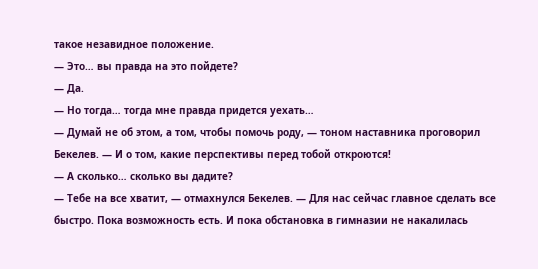такое незавидное положение.
— Это… вы правда на это пойдете?
— Да.
— Но тогда… тогда мне правда придется уехать…
— Думай не об этом, а том, чтобы помочь роду, — тоном наставника проговорил Бекелев. — И о том, какие перспективы перед тобой откроются!
— А сколько… сколько вы дадите?
— Тебе на все хватит, — отмахнулся Бекелев. — Для нас сейчас главное сделать все быстро. Пока возможность есть. И пока обстановка в гимназии не накалилась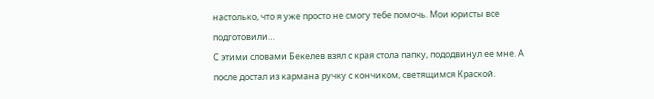настолько, что я уже просто не смогу тебе помочь. Мои юристы все подготовили…
С этими словами Бекелев взял с края стола папку, пододвинул ее мне. А после достал из кармана ручку с кончиком, светящимся Краской.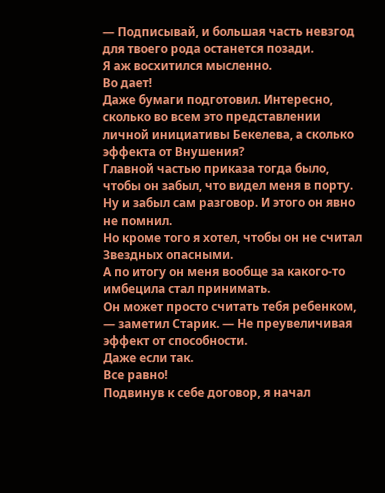— Подписывай, и большая часть невзгод для твоего рода останется позади.
Я аж восхитился мысленно.
Во дает!
Даже бумаги подготовил. Интересно, сколько во всем это представлении личной инициативы Бекелева, а сколько эффекта от Внушения?
Главной частью приказа тогда было, чтобы он забыл, что видел меня в порту. Ну и забыл сам разговор. И этого он явно не помнил.
Но кроме того я хотел, чтобы он не считал Звездных опасными.
А по итогу он меня вообще за какого-то имбецила стал принимать.
Он может просто считать тебя ребенком, — заметил Старик. — Не преувеличивая эффект от способности.
Даже если так.
Все равно!
Подвинув к себе договор, я начал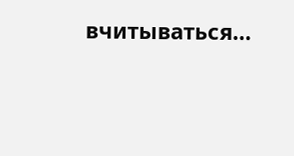вчитываться…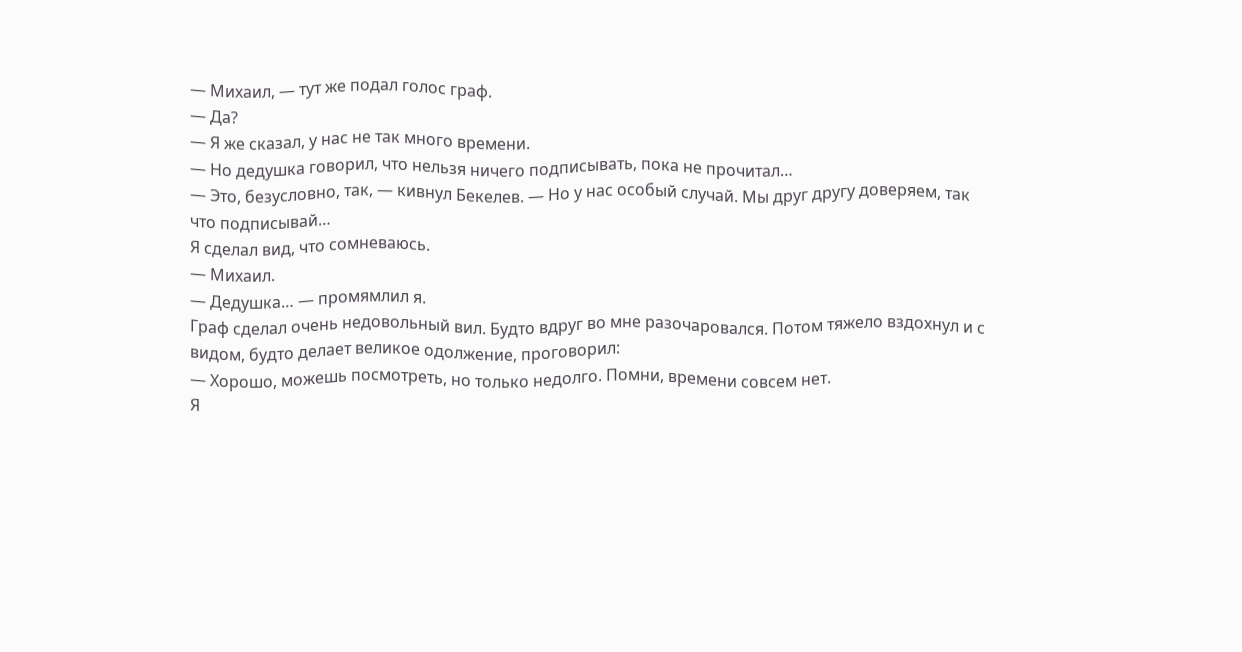— Михаил, — тут же подал голос граф.
— Да?
— Я же сказал, у нас не так много времени.
— Но дедушка говорил, что нельзя ничего подписывать, пока не прочитал…
— Это, безусловно, так, — кивнул Бекелев. — Но у нас особый случай. Мы друг другу доверяем, так что подписывай…
Я сделал вид, что сомневаюсь.
— Михаил.
— Дедушка… — промямлил я.
Граф сделал очень недовольный вил. Будто вдруг во мне разочаровался. Потом тяжело вздохнул и с видом, будто делает великое одолжение, проговорил:
— Хорошо, можешь посмотреть, но только недолго. Помни, времени совсем нет.
Я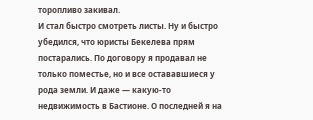торопливо закивал.
И стал быстро смотреть листы. Ну и быстро убедился, что юристы Бекелева прям постарались. По договору я продавал не только поместье, но и все остававшиеся у рода земли. И даже — какую-то недвижимость в Бастионе. О последней я на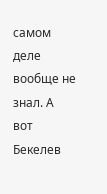самом деле вообще не знал. А вот Бекелев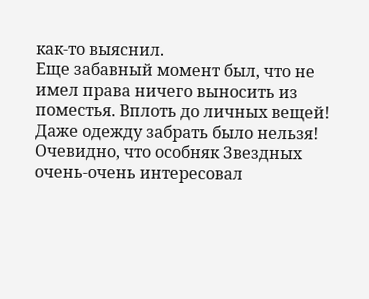как-то выяснил.
Еще забавный момент был, что не имел права ничего выносить из поместья. Вплоть до личных вещей! Даже одежду забрать было нельзя!
Очевидно, что особняк Звездных очень-очень интересовал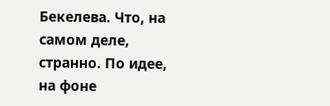Бекелева. Что, на самом деле, странно. По идее, на фоне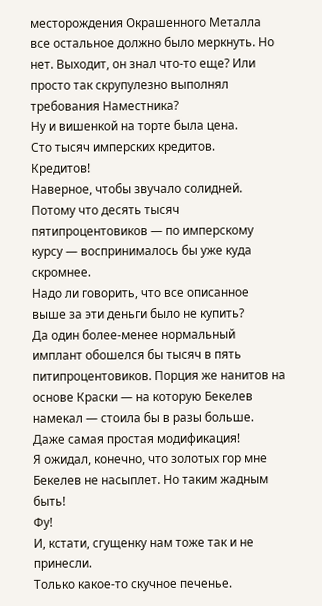месторождения Окрашенного Металла все остальное должно было меркнуть. Но нет. Выходит, он знал что-то еще? Или просто так скрупулезно выполнял требования Наместника?
Ну и вишенкой на торте была цена.
Сто тысяч имперских кредитов.
Кредитов!
Наверное, чтобы звучало солидней. Потому что десять тысяч пятипроцентовиков — по имперскому курсу — воспринималось бы уже куда скромнее.
Надо ли говорить, что все описанное выше за эти деньги было не купить?
Да один более-менее нормальный имплант обошелся бы тысяч в пять питипроцентовиков. Порция же нанитов на основе Краски — на которую Бекелев намекал — стоила бы в разы больше. Даже самая простая модификация!
Я ожидал, конечно, что золотых гор мне Бекелев не насыплет. Но таким жадным быть!
Фу!
И, кстати, сгущенку нам тоже так и не принесли.
Только какое-то скучное печенье.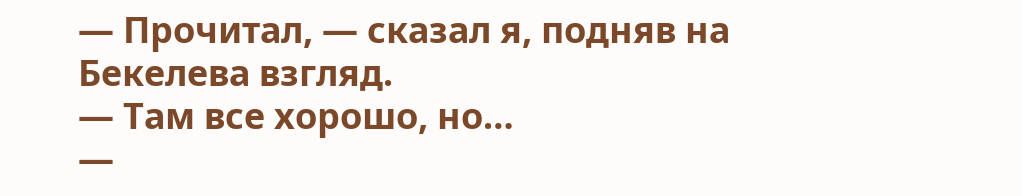— Прочитал, — сказал я, подняв на Бекелева взгляд.
— Там все хорошо, но…
—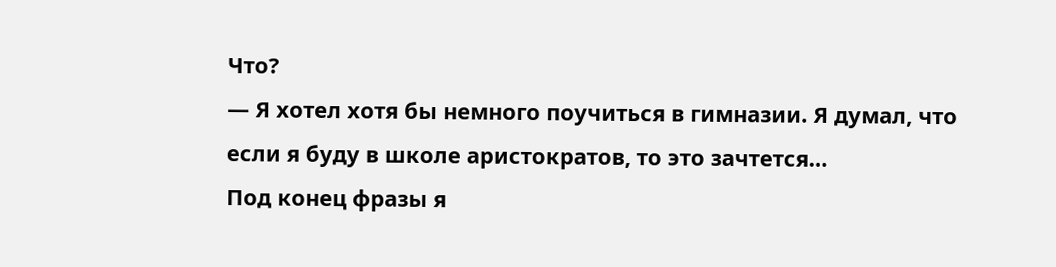Что?
— Я хотел хотя бы немного поучиться в гимназии. Я думал, что если я буду в школе аристократов, то это зачтется…
Под конец фразы я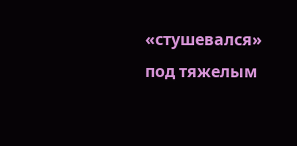«стушевался» под тяжелым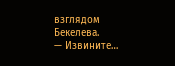взглядом Бекелева.
— Извините…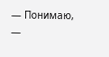— Понимаю, —